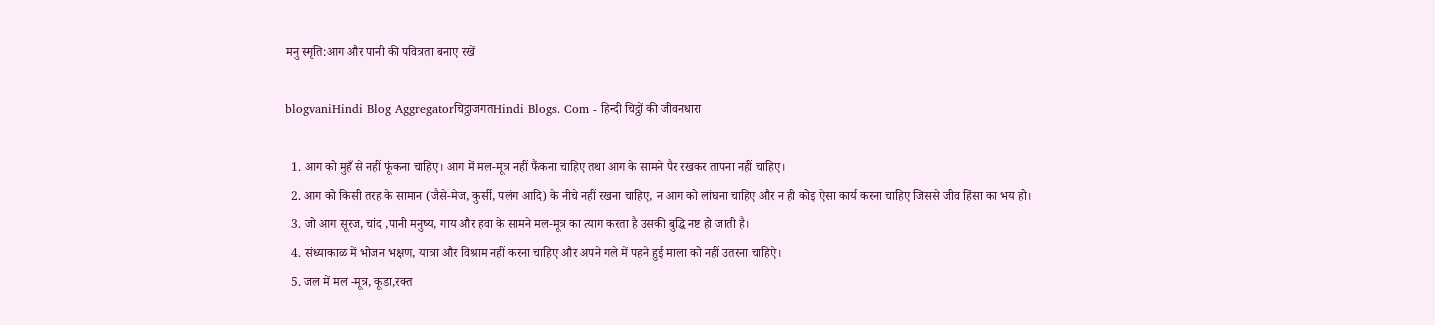मनु स्मृति:आग और पानी की पवित्रता बनाए रखें

blogvaniHindi Blog Aggregatorचिट्ठाजगतHindi Blogs. Com - हिन्दी चिट्ठों की जीवनधारा

  1. आग को मुहँ से नहीं फूंकना चाहिए। आग में मल-मूत्र नहीं फैंकना चाहिए तथा आग के सामने पैर रखकर तापना नहीं चाहिए।
  2. आग को किसी तरह के सामान (जैसे-मेज, कुर्सी, पलंग आदि) के नीचे नहीं रखना चाहिए, न आग को लांघना चाहिए और न ही कोइ ऐसा कार्य करना चाहिए जिससे जीव हिंसा का भय हो।
  3. जो आग सूरज, चांद ,पानी मनुष्य, गाय और हवा के सामने मल-मूत्र का त्याग करता है उसकी बुद्धि नष्ट हो जाती है।
  4. संध्याकाळ में भोजन भक्षण, यात्रा और विश्राम नहीं करना चाहिए और अपने गले में पहने हुई माला को नहीं उतरना चाहिऐ।
  5. जल में मल -मूत्र, कूडा,रक्त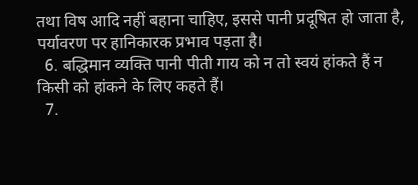तथा विष आदि नहीं बहाना चाहिए, इससे पानी प्रदूषित हो जाता है, पर्यावरण पर हानिकारक प्रभाव पड़ता है।
  6. बद्धिमान व्यक्ति पानी पीती गाय को न तो स्वयं हांकते हैं न किसी को हांकने के लिए कहते हैं।
  7.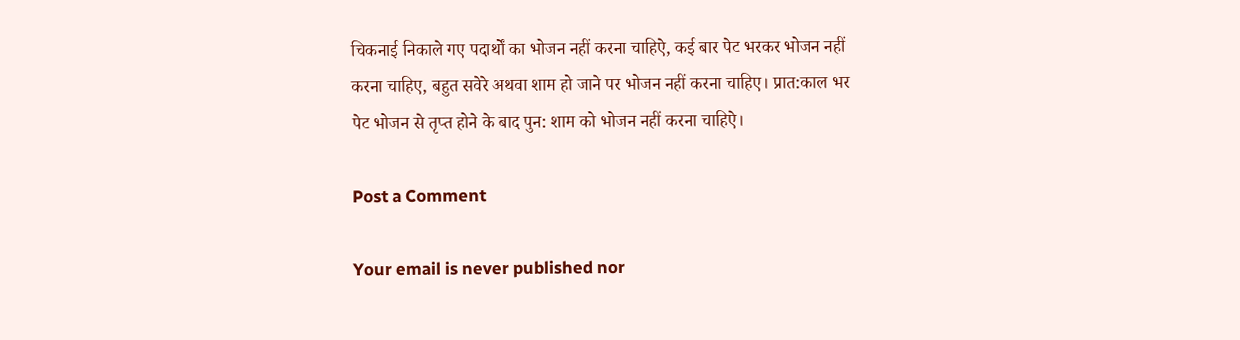चिकनाई निकाले गए पदार्थों का भोजन नहीं करना चाहिऐ, कई बार पेट भरकर भोजन नहीं करना चाहिए, बहुत सवेरे अथवा शाम हो जाने पर भोजन नहीं करना चाहिए। प्रात:काल भर पेट भोजन से तृप्त होने के बाद पुन: शाम को भोजन नहीं करना चाहिऐ।

Post a Comment

Your email is never published nor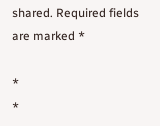shared. Required fields are marked *

*
*